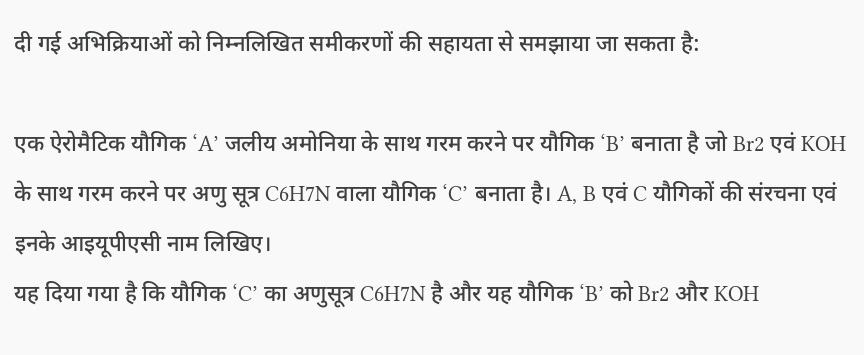दी गई अभिक्रियाओं को निम्नलिखित समीकरणों की सहायता से समझाया जा सकता है:

एक ऐरोमैटिक यौगिक ‘A’ जलीय अमोनिया के साथ गरम करने पर यौगिक ‘B’ बनाता है जो Br2 एवं KOH के साथ गरम करने पर अणु सूत्र C6H7N वाला यौगिक ‘C’ बनाता है। A, B एवं C यौगिकों की संरचना एवं इनके आइयूपीएसी नाम लिखिए।
यह दिया गया है कि यौगिक ‘C’ का अणुसूत्र C6H7N है और यह यौगिक ‘B’ को Br2 और KOH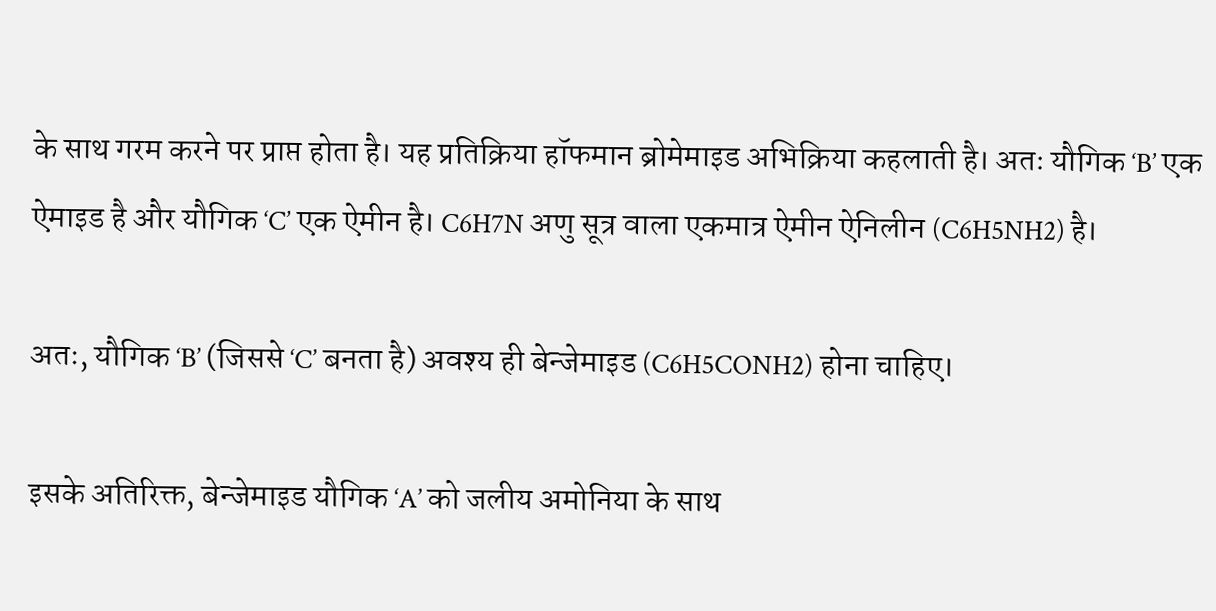के साथ गरम करने पर प्राप्त होता है। यह प्रतिक्रिया हॉफमान ब्रोमेमाइड अभिक्रिया कहलाती है। अतः यौगिक ‘B’ एक ऐमाइड है और यौगिक ‘C’ एक ऐमीन है। C6H7N अणु सूत्र वाला एकमात्र ऐमीन ऐनिलीन (C6H5NH2) है।

अतः, यौगिक ‘B’ (जिससे ‘C’ बनता है) अवश्य ही बेन्जेमाइड (C6H5CONH2) होना चाहिए।

इसके अतिरिक्त, बेन्जेमाइड यौगिक ‘A’ को जलीय अमोनिया के साथ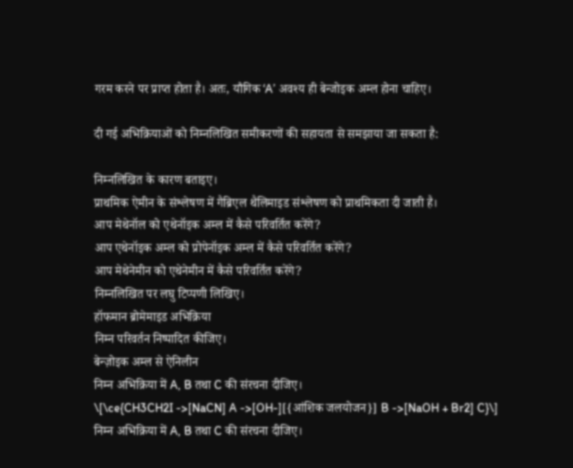गरम करने पर प्राप्त होता है। अतः, यौगिक ‘A’ अवश्य ही बेन्जोइक अम्ल होना चाहिए।

दी गई अभिक्रियाओं को निम्नलिखित समीकरणों की सहायता से समझाया जा सकता है:

निम्नलिखित के कारण बताइए।
प्राथमिक ऐमीन के संश्लेषण में गैब्रिएल थैलिमाइड संश्लेषण को प्राथमिकता दी जाती है।
आप मेथेनॉल को एथेनॉइक अम्ल में कैसे परिवर्तित करेंगे?
आप एथेनॉइक अम्ल को प्रोपेनॉइक अम्ल में कैसे परिवर्तित करेंगे?
आप मेथेनेमीन को एथेनेमीन में कैसे परिवर्तित करेंगे?
निम्नलिखित पर लघु टिप्पणी लिखिए।
हॉफमान ब्रोमेमाइड अभिक्रिया
निम्न परिवर्तन निष्पादित कीजिए।
बेन्ज़ोइक अम्ल से ऐनिलीन
निम्न अभिक्रिया में A, B तथा C की संरचना दीजिए।
\[\ce{CH3CH2I ->[NaCN] A ->[OH-][{आंशिक जलयोजन}] B ->[NaOH + Br2] C}\]
निम्न अभिक्रिया में A, B तथा C की संरचना दीजिए।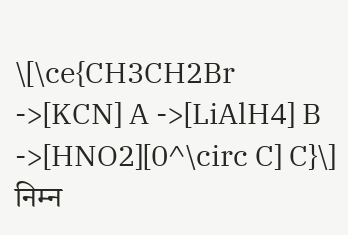\[\ce{CH3CH2Br ->[KCN] A ->[LiAlH4] B ->[HNO2][0^\circ C] C}\]
निम्न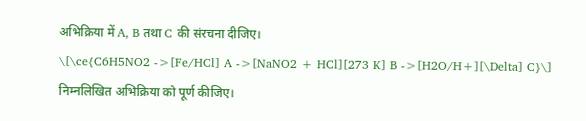अभिक्रिया में A, B तथा C की संरचना दीजिए।
\[\ce{C6H5NO2 ->[Fe/HCl] A ->[NaNO2 + HCl][273 K] B ->[H2O/H+][\Delta] C}\]
निम्नलिखित अभिक्रिया को पूर्ण कीजिए।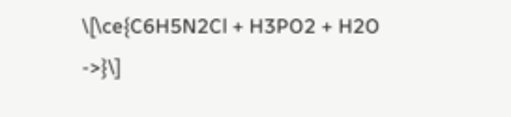\[\ce{C6H5N2Cl + H3PO2 + H2O ->}\]